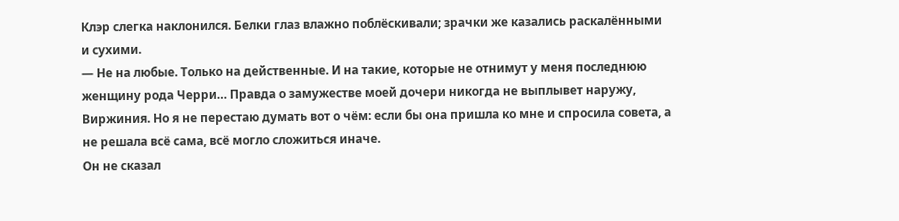Клэр слегка наклонился. Белки глаз влажно поблёскивали; зрачки же казались раскалёнными и сухими.
— Не на любые. Только на действенные. И на такие, которые не отнимут у меня последнюю женщину рода Черри… Правда о замужестве моей дочери никогда не выплывет наружу, Виржиния. Но я не перестаю думать вот о чём: если бы она пришла ко мне и спросила совета, а не решала всё сама, всё могло сложиться иначе.
Он не сказал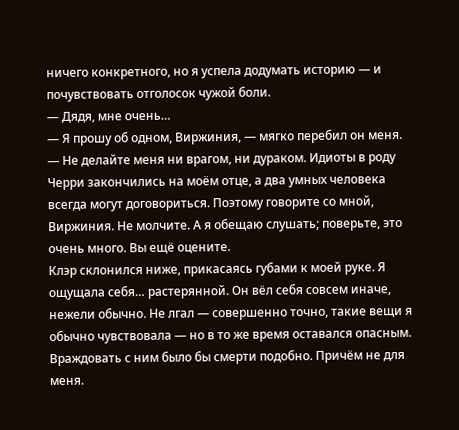ничего конкретного, но я успела додумать историю — и почувствовать отголосок чужой боли.
— Дядя, мне очень…
— Я прошу об одном, Виржиния, — мягко перебил он меня. — Не делайте меня ни врагом, ни дураком. Идиоты в роду Черри закончились на моём отце, а два умных человека всегда могут договориться. Поэтому говорите со мной, Виржиния. Не молчите. А я обещаю слушать; поверьте, это очень много. Вы ещё оцените.
Клэр склонился ниже, прикасаясь губами к моей руке. Я ощущала себя… растерянной. Он вёл себя совсем иначе, нежели обычно. Не лгал — совершенно точно, такие вещи я обычно чувствовала — но в то же время оставался опасным.
Враждовать с ним было бы смерти подобно. Причём не для меня.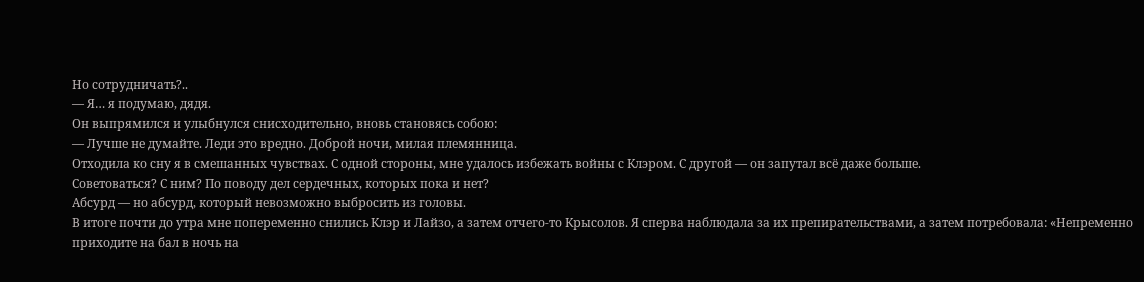Но сотрудничать?..
— Я… я подумаю, дядя.
Он выпрямился и улыбнулся снисходительно, вновь становясь собою:
— Лучше не думайте. Леди это вредно. Доброй ночи, милая племянница.
Отходила ко сну я в смешанных чувствах. С одной стороны, мне удалось избежать войны с Клэром. С другой — он запутал всё даже больше.
Советоваться? С ним? По поводу дел сердечных, которых пока и нет?
Абсурд — но абсурд, который невозможно выбросить из головы.
В итоге почти до утра мне попеременно снились Клэр и Лайзо, а затем отчего-то Крысолов. Я сперва наблюдала за их препирательствами, а затем потребовала: «Непременно приходите на бал в ночь на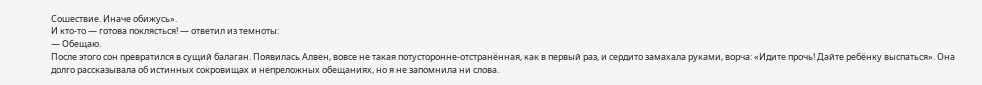Сошествие. Иначе обижусь».
И кто-то — готова поклясться! — ответил из темноты:
— Обещаю.
После этого сон превратился в сущий балаган. Появилась Алвен, вовсе не такая потусторонне-отстранённая, как в первый раз, и сердито замахала руками, ворча: «Идите прочь! Дайте ребёнку выспаться». Она долго рассказывала об истинных сокровищах и непреложных обещаниях, но я не запомнила ни слова.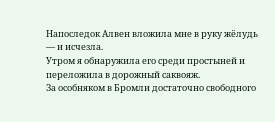Напоследок Алвен вложила мне в руку жёлудь — и исчезла.
Утром я обнаружила его среди простыней и переложила в дорожный саквояж.
За особняком в Бромли достаточно свободного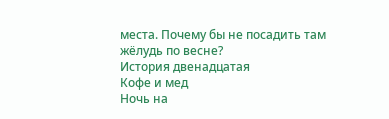места. Почему бы не посадить там жёлудь по весне?
История двенадцатая
Кофе и мед
Ночь на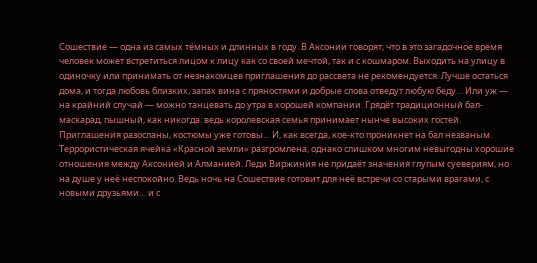Сошествие — одна из самых тёмных и длинных в году. В Аксонии говорят, что в это загадочное время человек может встретиться лицом к лицу как со своей мечтой, так и с кошмаром. Выходить на улицу в одиночку или принимать от незнакомцев приглашения до рассвета не рекомендуется. Лучше остаться дома, и тогда любовь близких, запах вина с пряностями и добрые слова отведут любую беду… Или уж — на крайний случай — можно танцевать до утра в хорошей компании. Грядёт традиционный бал-маскарад, пышный, как никогда: ведь королевская семья принимает нынче высоких гостей. Приглашения разосланы, костюмы уже готовы… И, как всегда, кое-кто проникнет на бал незваным. Террористическая ячейка «Красной земли» разгромлена, однако слишком многим невыгодны хорошие отношения между Аксонией и Алманией. Леди Виржиния не придаёт значения глупым суевериям, но на душе у неё неспокойно. Ведь ночь на Сошествие готовит для неё встречи со старыми врагами, с новыми друзьями… и с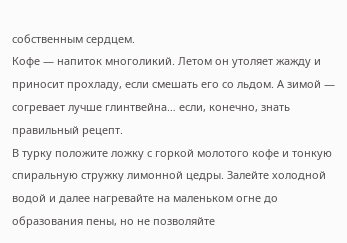собственным сердцем.
Кофе — напиток многоликий. Летом он утоляет жажду и приносит прохладу, если смешать его со льдом. А зимой — согревает лучше глинтвейна… если, конечно, знать правильный рецепт.
В турку положите ложку с горкой молотого кофе и тонкую спиральную стружку лимонной цедры. Залейте холодной водой и далее нагревайте на маленьком огне до образования пены, но не позволяйте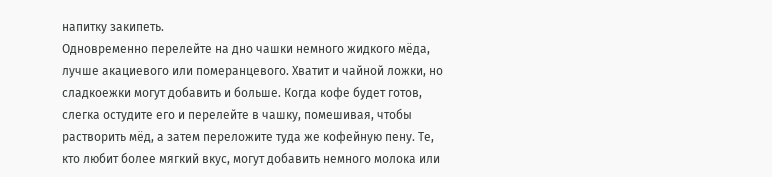напитку закипеть.
Одновременно перелейте на дно чашки немного жидкого мёда, лучше акациевого или померанцевого. Хватит и чайной ложки, но сладкоежки могут добавить и больше. Когда кофе будет готов, слегка остудите его и перелейте в чашку, помешивая, чтобы растворить мёд, а затем переложите туда же кофейную пену. Те, кто любит более мягкий вкус, могут добавить немного молока или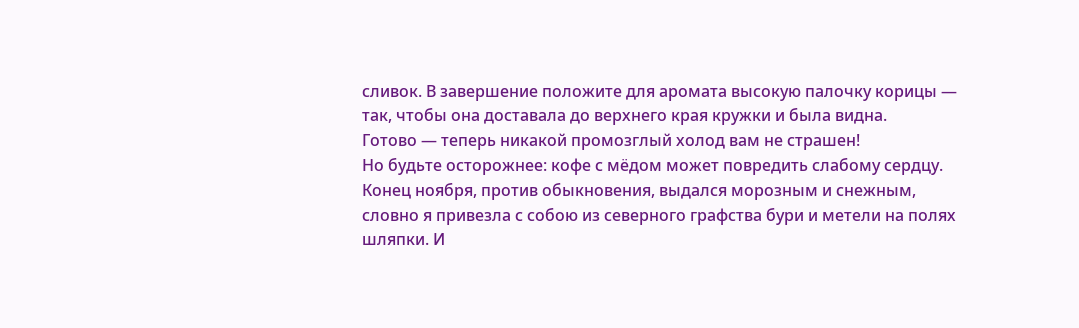сливок. В завершение положите для аромата высокую палочку корицы — так, чтобы она доставала до верхнего края кружки и была видна.
Готово — теперь никакой промозглый холод вам не страшен!
Но будьте осторожнее: кофе с мёдом может повредить слабому сердцу.
Конец ноября, против обыкновения, выдался морозным и снежным, словно я привезла с собою из северного графства бури и метели на полях шляпки. И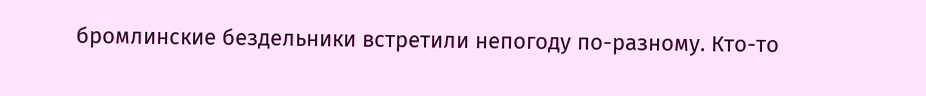бромлинские бездельники встретили непогоду по-разному. Кто-то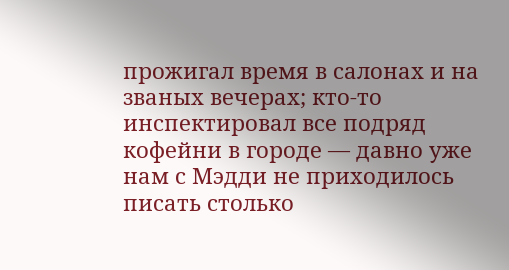прожигал время в салонах и на званых вечерах; кто-то инспектировал все подряд кофейни в городе — давно уже нам с Мэдди не приходилось писать столько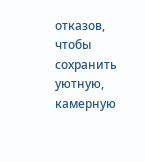отказов, чтобы сохранить уютную, камерную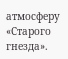атмосферу «Старого гнезда».